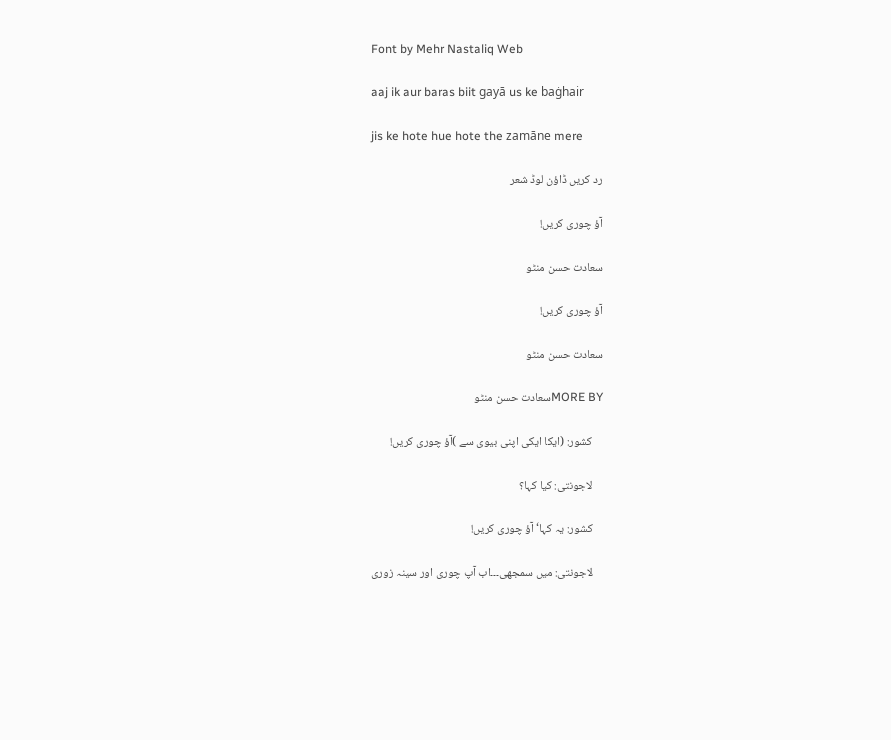Font by Mehr Nastaliq Web

aaj ik aur baras biit gayā us ke baġhair

jis ke hote hue hote the zamāne mere

رد کریں ڈاؤن لوڈ شعر

آؤ چوری کریں!

سعادت حسن منٹو

آؤ چوری کریں!

سعادت حسن منٹو

MORE BYسعادت حسن منٹو

    کشور: (ایکا ایکی اپنی بیوی سے )آؤ چوری کریں!

    لاجونتی: کیا کہا؟

    کشور: یہ کہا‘ آؤ چوری کریں!

    لاجونتی: میں سمجھی۔۔۔اب آپ چوری اور سینہ زوری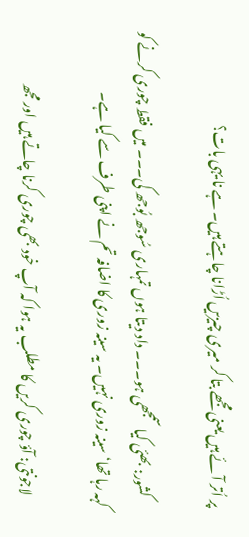پر اُتر آئے ہیں یعنی مجھے بتا کر میری چیزیں اُڑانا چاہتے ہیں۔ ہے نا یہی بات؟

    کشور: بھئی کیا سمجھی ہو۔۔۔ داد دیتا ہوں تمہاری سُوجھ بُوجھ کی۔۔۔ میں فقط چوری کرنے کو کہہ رہا تھا‘ سینہ زوری نہیں۔ یہ سینہ زوری کا اضافہ تم نے اپنی طرف سے کیا ہے۔

    لاجونتی: آؤ چوری کریں کا مطلب یہ ہوا کہ آپ خود بھی چوری کرنا چاتے ہیں اور مجھ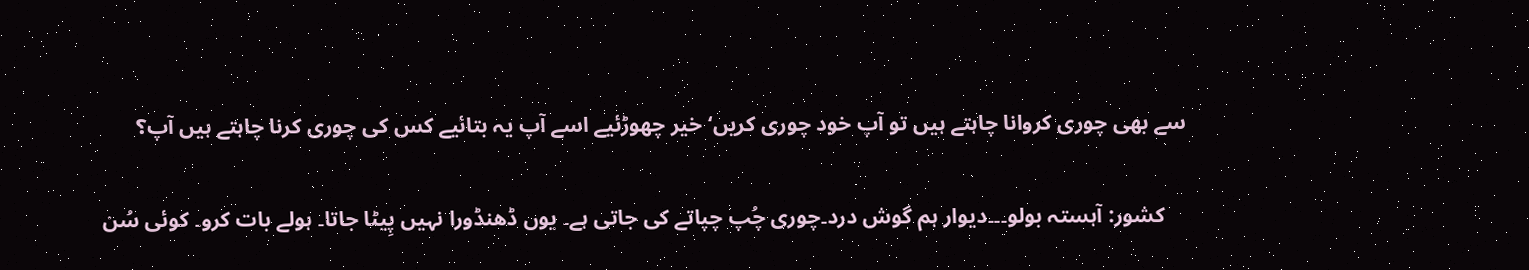سے بھی چوری کروانا چاہتے ہیں تو آپ خود چوری کریں‘ خیر چھوڑئیے اسے آپ یہ بتائیے کس کی چوری کرنا چاہتے ہیں آپ؟

    کشور: آہستہ بولو۔۔۔دیوار ہم گوش درد۔چوری چُپ چپاتے کی جاتی ہے۔ یوں ڈھنڈورا نہیں پِیٹا جاتا۔ ہولے بات کرو۔ کوئی سُن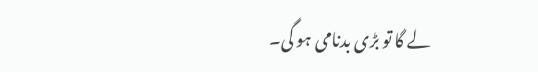لے گا تو بڑی بدنامی ہو گی۔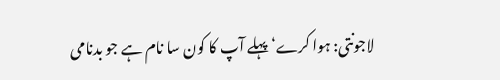لاجونتی: ہوا کرے‘ پہلے آپ کا کون سا نام ہے جو بدنامی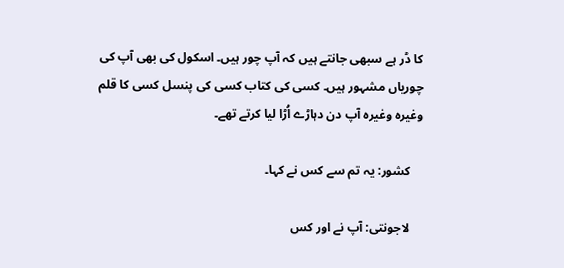کا ڈر ہے سبھی جانتے ہیں کہ آپ چور ہیں۔ اسکول کی بھی آپ کی چوریاں مشہور ہیں۔ کسی کی کتاب کسی کی پنسل کسی کا قلم وغیرہ وغیرہ آپ دن دہاڑے اُڑا لیا کرتے تھے۔

    کشور: یہ تم سے کس نے کہا۔

    لاجونتی: آپ نے اور کس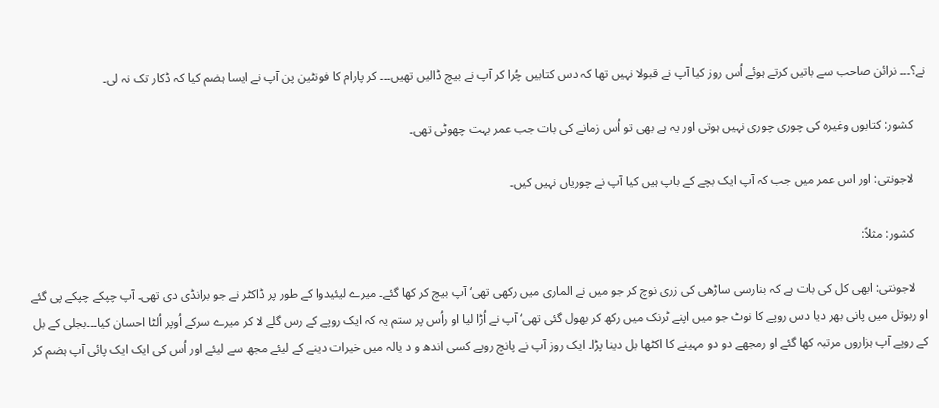نے؟۔۔۔ نرائن صاحب سے باتیں کرتے ہوئے اُس روز کیا آپ نے قبولا نہیں تھا کہ دس کتابیں چُرا کر آپ نے بیچ ڈالیں تھیں۔۔۔ کر پارام کا فونٹین پن آپ نے ایسا ہضم کیا کہ ڈکار تک نہ لی۔

    کشور: کتابوں وغیرہ کی چوری چوری نہیں ہوتی اور یہ ہے بھی تو اُس زمانے کی بات جب عمر بہت چھوٹی تھی۔

    لاجونتی: اور اس عمر میں جب کہ آپ ایک بچے کے باپ ہیں کیا آپ نے چوریاں نہیں کیں۔

    کشور: مثلاً:

    لاجونتی: ابھی کل کی بات ہے کہ بنارسی ساڑھی کی زری نوچ کر جو میں نے الماری میں رکھی تھی‘ آپ بیچ کر کھا گئے۔ میرے لیئیدوا کے طور پر ڈاکٹر نے جو برانڈی دی تھی۔ آپ چپکے چپکے پی گئے او ربوتل میں پانی بھر دیا دس روپے کا نوٹ جو میں اپنے ٹرنک میں رکھ کر بھول گئی تھی‘ آپ نے اُڑا لیا او راُس پر ستم یہ کہ ایک روپے کے رس گلے لا کر میرے سرکے اُوپر اُلٹا احسان کیا۔۔۔بجلی کے بل کے روپے آپ ہزاروں مرتبہ کھا گئے او رمجھے دو دو مہینے کا اکٹھا بل دینا پڑا۔ ایک روز آپ نے پانچ روپے کسی اندھ و د یالہ میں خیرات دینے کے لیئے مجھ سے لیئے اور اُس کی ایک ایک پائی آپ ہضم کر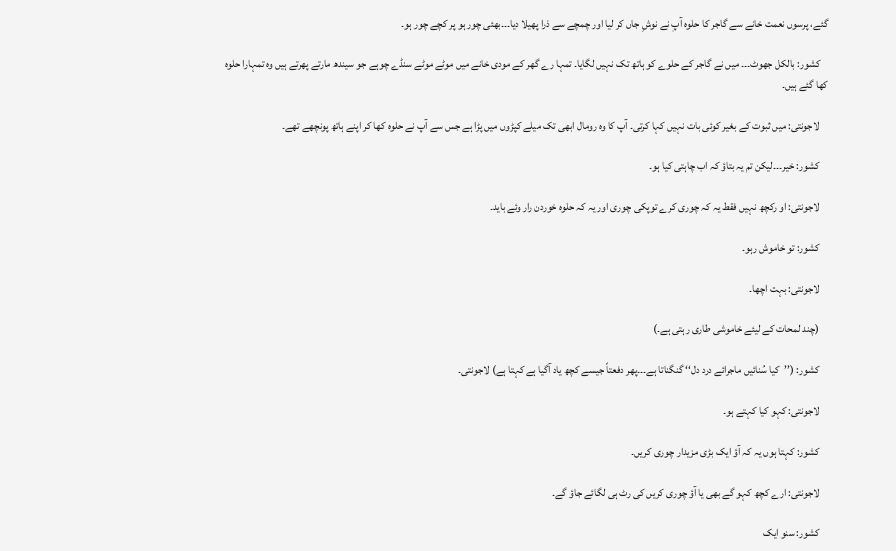گئے، پرسوں نعمت خانے سے گاجر کا حلوہ آپٖ نے نوشِ جاں کر لیا اور چمچے سے ذرا پھیلا دیا۔۔۔بھئی چور ہو پر کچے چور ہو۔

    کشور: بالکل جھوٹ۔۔۔ میں نے گاجر کے حلوے کو ہاتھ تک نہیں لگایا۔ تمہا رے گھر کے مودی خانے میں موٹے موٹے سنڈے چوہے جو سیندھ مارتے پھرتے ہیں وہ تمہارا حلوہ کھا گئے ہیں۔

    لاجونتی: میں ثبوت کے بغیر کوئی بات نہیں کہا کرتی۔ آپ کا وہ رومال ابھی تک میلے کپڑوں میں پڑا ہے جس سے آپ نے حلوہ کھا کر اپنے ہاتھ پونچھے تھے۔

    کشور: خیر۔۔۔لیکن تم یہ بتاؤ کہ اب چاہتی کیا ہو۔

    لاجونتی: او رکچھ نہیں فقط یہ کہ چوری کرے توپکی چوری اور یہ کہ حلوہ خوردن رار وئے باید۔

    کشور: تو خاموش رہو۔

    لاجونتی: بہت اچھا۔

    (چند لمحات کے لیئے خاموشی طاری رہتی ہے۔)

    کشور: (’’کیا سُنائیں ماجرائے درد دل‘‘ گنگناتا ہے۔۔۔پھر دفعتاً جیسے کچھ یاد آگیا ہے کہتا ہے) لاجونتی۔

    لاجونتی: کہو کیا کہتے ہو۔

    کشور: کہتا ہوں یہ کہ آؤ ایک بڑی مزیدار چوری کریں۔

    لاجونتی: ارے کچھ کہو گے بھی یا آؤ چوری کریں کی رٹ ہی لگائے جاؤ گے۔

    کشور: سنو ایک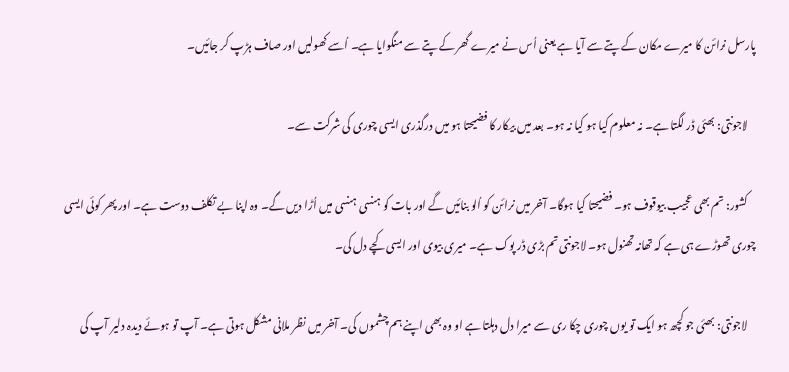پارسل نرائن کا میرے مکان کے پتے سے آیا ہے یعنی اُس نے میرے گھر کے پتے سے منگوایا ہے۔ اُسے کھولیں اور صاف ہڑپ کر جائیں۔

    لاجونتی: بھئی ڈر لگتا ہے۔ نہ معلوم کیا ہو کیا نہ ہو۔ بعد میں بیکار کا فضیحتا ہو میں درگذری ایسی چوری کی شرکت سے۔

    کشور: تم بھی عجیب بیوقوف ہو۔ فضیحتا کیا ہوگا۔ آخر میں نرائن کو اُلو بنائیں گے اور بات کو ہنسی ہنسی میں اُڑا دیں گے۔ وہ اپنا بے تکلف دوست ہے۔ اور پھر کوئی ایسی چوری تھوڑے ہی ہے کہ تھانہ تھنول ہو۔ لاجونتی تم بڑی ڈر پوک ہے۔ میری بیوی اور ایسی کچے دل کی۔

    لاجونتی: بھئی جو کچھ ہو ایک تو یوں چوری چکا ری سے میرا دل دہلتا ہے او وہ بھی اپنے ہم چشموں کی۔ آخر میں نظر ملانی مشکل ہوتی ہے۔ آپ تو ہوئے دیدہ دلیر آپ کی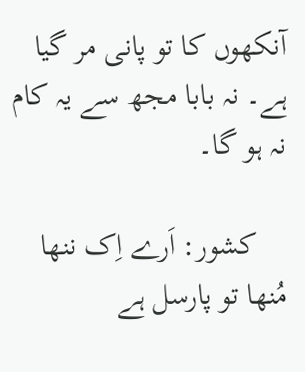آنکھوں کا تو پانی مر گیا ہے۔ نہ بابا مجھ سے یہ کام نہ ہو گا۔

    کشور: اَرے اِک ننھا مُنھا تو پارسل ہے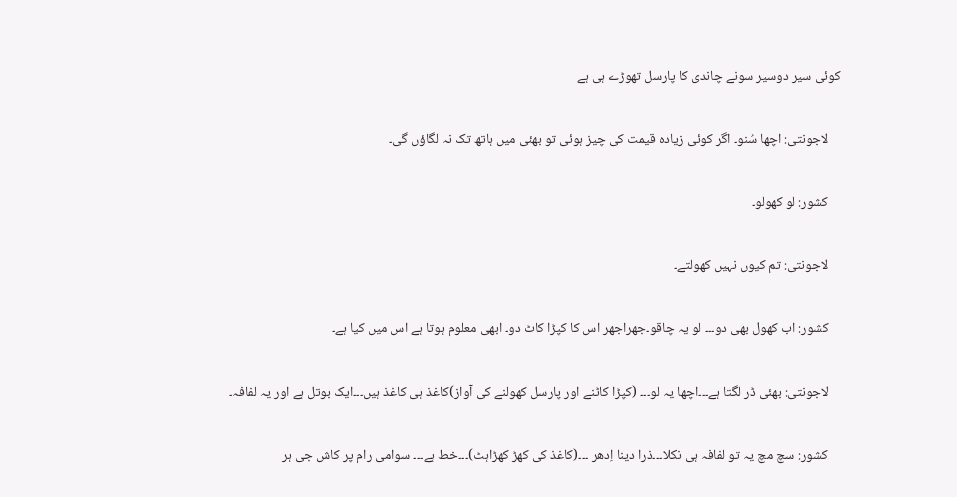کوئی سیر دوسیر سونے چاندی کا پارسل تھوڑے ہی ہے

    لاجونتی: اچھا سُنو۔ اگر کوئی زیادہ قیمت کی چیز ہوئی تو بھئی میں ہاتھ تک نہ لگاؤں گی۔

    کشور: لو کھولو۔

    لاجونتی: تم کیوں نہیں کھولتے۔

    کشور: اب کھول بھی دو۔۔۔ لو یہ چاقو۔جھراجھر اس کا کپڑا کاٹ دو۔ ابھی معلوم ہوتا ہے اس میں کیا ہے۔

    لاجونتی: بھئی ڈر لگتا ہے۔۔۔اچھا یہ لو۔۔۔ (کپڑا کاٹنے اور پارسل کھولنے کی آواز)کاغذ ہی کاغذ ہیں۔۔۔ایک بوتل ہے اور یہ لفافہ۔

    کشور: سچ مچ یہ تو لفافہ ہی نکلا۔۔۔ذرا دینا اِدھر ۔۔۔(کاغذ کی کھڑ کھڑاہٹ)۔۔۔خط ہے۔۔۔ سوامی رام پر کاش جی ہر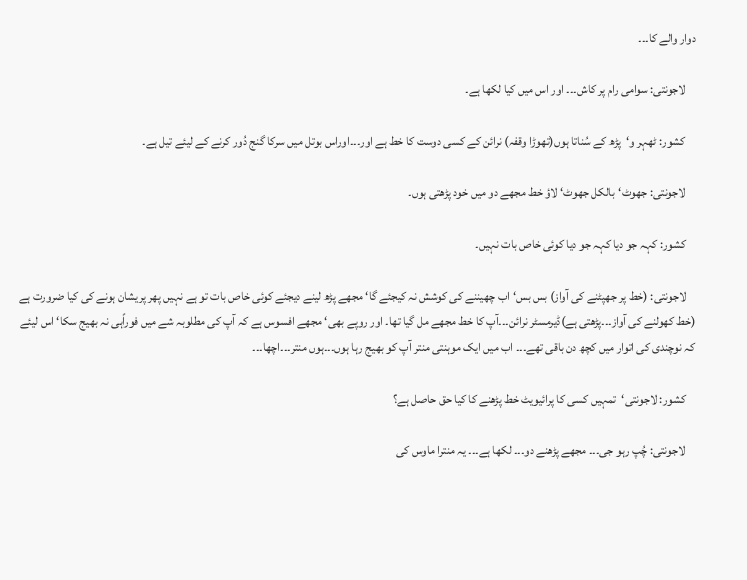دوار والے کا۔۔۔

    لاجونتی: سوامی رام پر کاش۔۔۔ اور اس میں کیا لکھا ہے۔

    کشور: ٹھہر و‘پڑھ کے سُناتا ہوں(تھوڑا وقفہ) نرائن کے کسی دوست کا خط ہے اور۔۔۔اوراس بوتل میں سرکا گنج دُور کرنے کے لیئے تیل ہے۔

    لاجونتی: جھوٹ‘بالکل جھوٹ‘ لاؤ خط مجھے دو میں خود پڑھتی ہوں۔

    کشور: کہہ جو دیا کہہ جو دیا کوئی خاص بات نہیں۔

    لاجونتی: (خط پر جھپٹنے کی آواز) بس بس‘اب چھیننے کی کوشش نہ کیجئے گا‘ مجھے پڑھ لینے دیجئے کوئی خاص بات تو ہے نہیں پھر پریشان ہونے کی کیا ضرورت ہے (خط کھولنے کی آواز۔۔۔پڑھتی ہے)ڈیرمسٹر نرائن۔۔۔آپ کا خط مجھے مل گیا تھا۔ اور روپے بھی‘ مجھے افسوس ہے کہ آپ کی مطلوبہ شے میں فوراًہی نہ بھیج سکا‘ اس لیئے کہ نوچندی کی اتوار میں کچھ دن باقی تھے۔۔۔ اب میں ایک موہنتی منتر آپ کو بھیج رہا ہوں۔۔۔ہوں منتر۔۔۔اچھا۔۔۔

    کشور: لاجونتی‘تمہیں کسی کا پرائیویٹ خط پڑھنے کا کیا حق حاصل ہے؟

    لاجونتی: چُپ رہو جی۔۔۔ مجھے پڑھنے دو۔۔۔ لکھا ہے۔۔۔ یہ منترا ماوس کی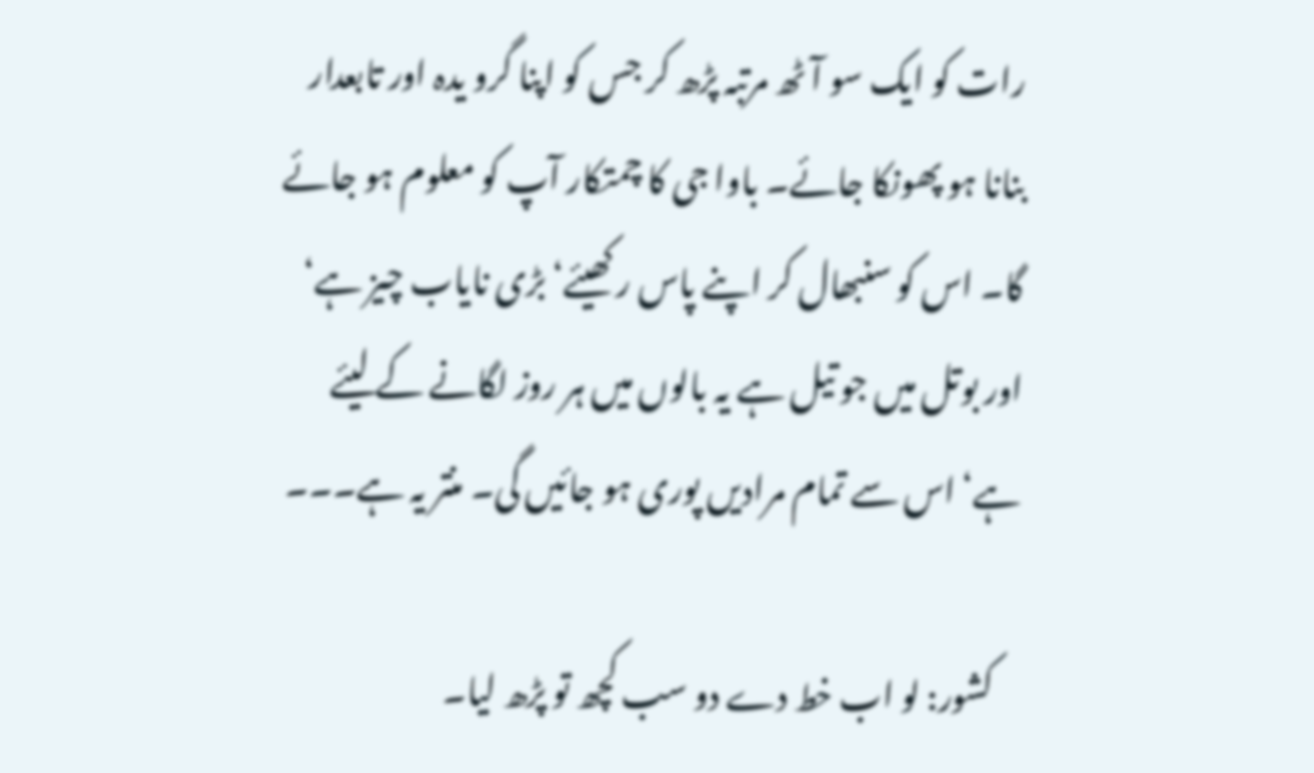رات کو ایک سو آٹھ مرتبہ پڑھ کر جس کو اپنا گرو یدہ اور تابعدار بنانا ہو پھونکا جائے۔ باوا جی کا چمتکار آپ کو معلوم ہو جائے گا۔ اس کو سنبھال کر اپنے پاس ر کھیئے‘بڑی نایاب چیز ہے‘ اور بوتل میں جو تیل ہے یہ بالوں میں ہر روز لگانے کے لیئے ہے‘ اس سے تمام مرادیں پوری ہو جائیں گی۔ منتر یہ ہے۔۔۔

    کشور: لو اب خط دے دو سب کچھ تو پڑھ لیا۔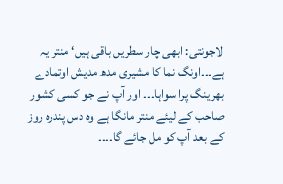لاجونتی: ابھی چار سطریں باقی ہیں‘ منتر یہ ہے۔۔۔اونگ نما کا مشیری مدھ مدیش اوتمادے بھرینگ پرا سواہا۔۔۔ اور آپ نے جو کسی کشور صاحب کے لیئے منتر مانگا ہے وہ دس پندرہ روز کے بعد آپ کو مل جائے گا۔۔۔۔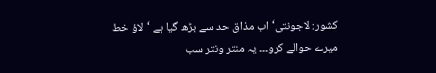کشور: لاجونتی‘ اب مذاق حد سے بڑھ گیا ہے ‘لاؤ خط میرے حوالے کرو۔۔۔ یہ منتر ونتر سب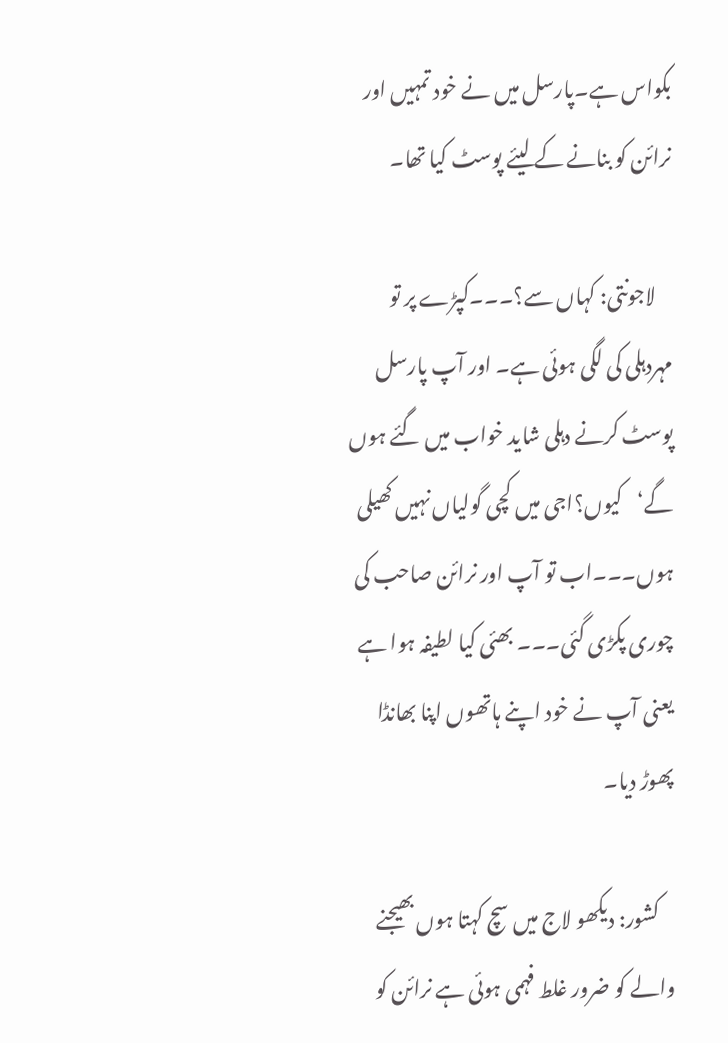بکواس ہے۔پارسل میں نے خود تمہیں اور نرائن کو بنانے کے لیئے پوسٹ کیا تھا۔

    لاجونتی: کہاں سے؟۔۔۔کپڑے پر تو مہردہلی کی لگی ہوئی ہے۔ اور آپ پارسل پوسٹ کرنے دہلی شاید خواب میں گئے ہوں گے‘کیوں؟اجی میں کچی گولیاں نہیں کھیلی ہوں۔۔۔اب تو آپ اور نرائن صاحب کی چوری پکڑی گئی۔۔۔ بھئی کیا لطیفہ ہوا ہے یعنی آپ نے خود اپنے ہاتھوں اپنا بھانڈا پھوڑ دیا۔

    کشور: دیکھو لاج میں سچ کہتا ہوں بھیجنے والے کو ضرور غلط فہمی ہوئی ہے نرائن کو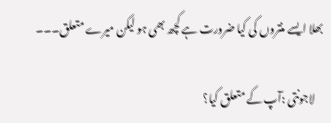بھلا ایسے منتروں کی کیا ضرورت ہے کچھ بھی ہو لیکن میرے متعلق۔۔۔

    لاجونتی :آپ کے متعلق کیا؟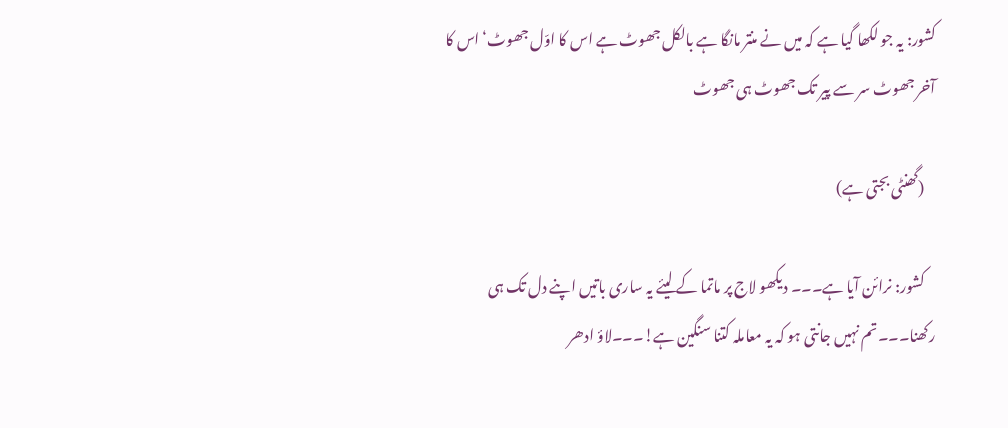کشور: یہ جو لکھا گیا ہے کہ میں نے منتر مانگا ہے بالکل جھوٹ ہے اس کا اوّل جھوٹ‘ اس کا آخر جھوٹ سر سے پیر تک جھوٹ ہی جھوٹ

    (گھنٹی بجتی ہے)

    کشور: نرائن آیا ہے۔۔۔ دیکھو لاج پر ماتما کے لیئے یہ ساری باتیں اپنے دل تک ہی رکھنا۔۔۔تم نہیں جانتی ہو کہ یہ معاملہ کتنا سنگین ہے!۔۔۔لاؤ ادھر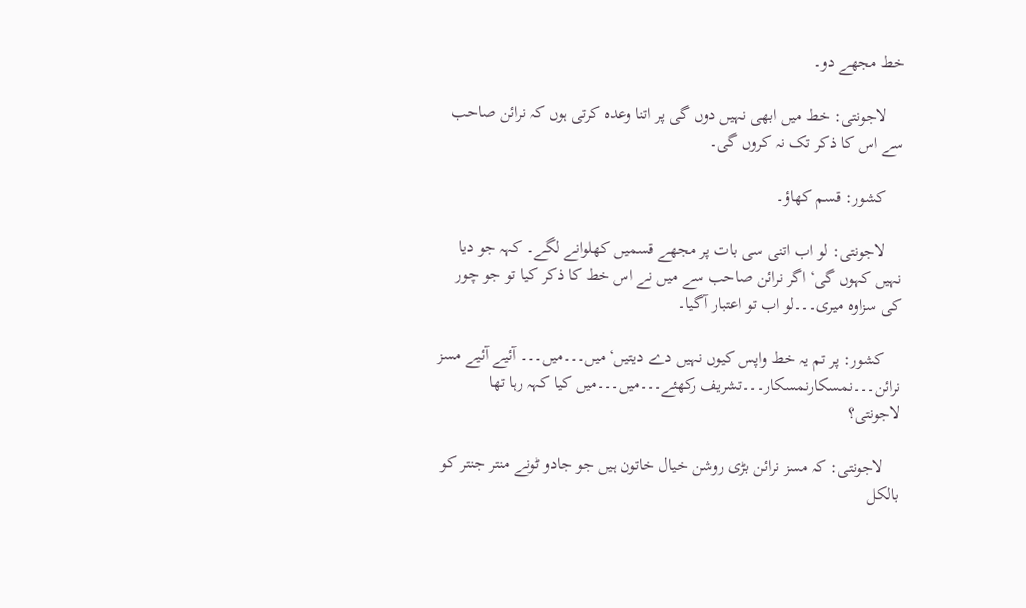خط مجھے دو۔

    لاجونتی: خط میں ابھی نہیں دوں گی پر اتنا وعدہ کرتی ہوں کہ نرائن صاحب سے اس کا ذکر تک نہ کروں گی۔

    کشور: قسم کھاؤ۔

    لاجونتی: لو اب اتنی سی بات پر مجھے قسمیں کھلوانے لگے۔ کہہ جو دیا نہیں کہوں گی‘ اگر نرائن صاحب سے میں نے اس خط کا ذکر کیا تو جو چور کی سزاوہ میری۔۔۔لو اب تو اعتبار آگیا۔

    کشور: پر تم یہ خط واپس کیوں نہیں دے دیتیں‘میں۔۔۔میں۔۔۔ آئیے آئیے مسز نرائن۔۔۔نمسکارنمسکار۔۔۔تشریف رکھئے۔۔۔میں۔۔۔میں کیا کہہ رہا تھا لاجونتی؟

    لاجونتی: کہ مسز نرائن بڑی روشن خیال خاتون ہیں جو جادو ٹونے منتر جنتر کو بالکل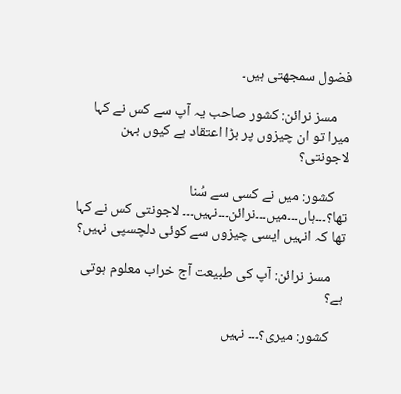فضول سمجھتی ہیں۔

    مسز نرائن: کشور صاحب یہ آپ سے کس نے کہا میرا تو ان چیزوں پر بڑا اعتقاد ہے کیوں بہن لاجونتی؟

    کشور: میں نے کسی سے سُنا تھا؟۔۔۔ہاں۔۔۔میں۔۔۔نرائن۔۔۔نہیں۔۔۔ لاجونتی کس نے کہا تھا کہ انہیں ایسی چیزوں سے کوئی دلچسپی نہیں؟

    مسز نرائن: آپ کی طبیعت آج خراب معلوم ہوتی ہے؟

    کشور: میری؟۔۔۔ نہیں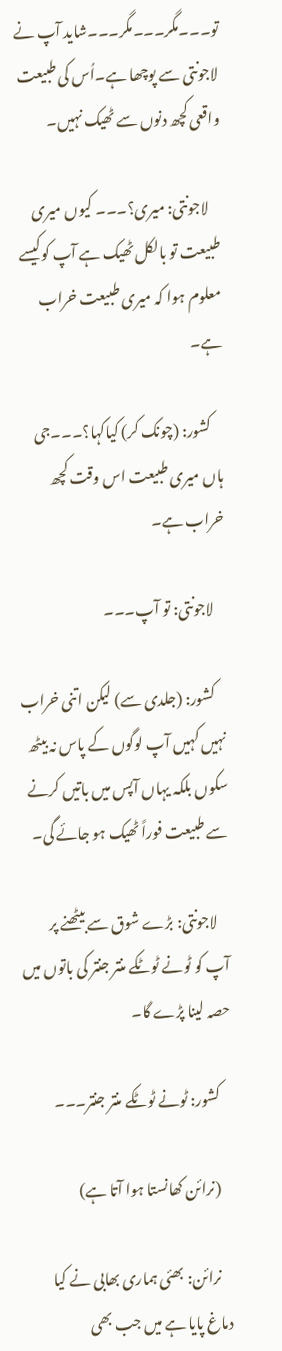تو۔۔۔مگر۔۔۔مگر۔۔۔شاید آپ نے لاجونتی سے پوچھا ہے۔اُس کی طبیعت واقعی کچھ دنوں سے ٹھیک نہیں۔

    لاجونتی: میری؟۔۔۔ کیوں میری طبیعت تو بالکل ٹھیک ہے آپ کوکیسے معلوم ہوا کہ میری طبیعت خراب ہے۔

    کشور: (چونک کر) کیاکہا؟۔۔۔جی ہاں میری طبیعت اس وقت کچھ خراب ہے۔

    لاجونتی: تو آپ۔۔۔

    کشور: (جلدی سے) لیکن اتنی خراب نہیں کہیں آپ لوگوں کے پاس نہ بیٹھ سکوں بلکہ یہاں آپس میں باتیں کرنے سے طبیعت فوراً ٹھیک ہو جائے گی۔

    لاجونتی: بڑے شوق سے بیٹھنے پر آپ کو ٹونے ٹوٹکے منتر جنتر کی باتوں میں حصہ لینا پڑے گا۔

    کشور: ٹونے ٹوٹکے منتر جنتر۔۔۔

    (نرائن کھانستا ہوا آتا ہے)

    نرائن: بھئی ہماری بھابی نے کیا دماغ پایا ہے میں جب بھی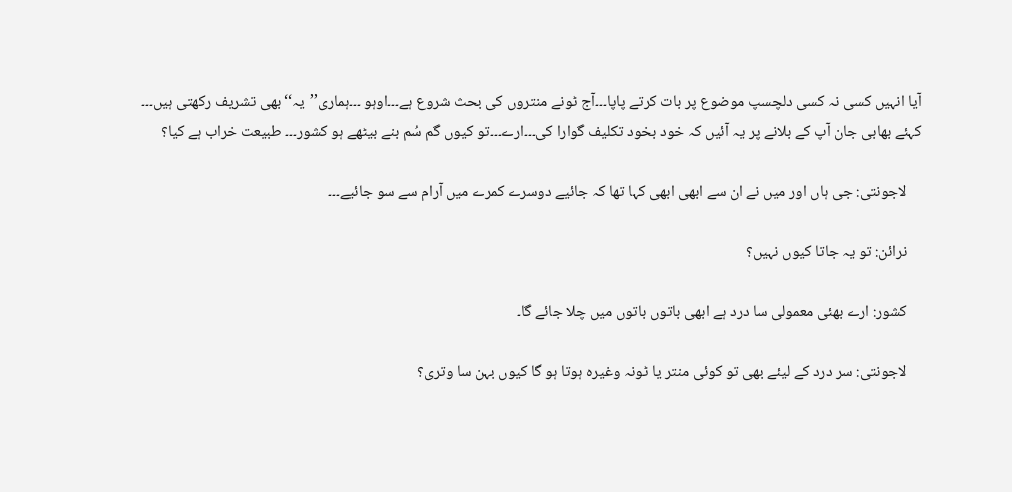آیا انہیں کسی نہ کسی دلچسپ موضوع پر بات کرتے پاپا۔۔۔آج ٹونے منتروں کی بحث شروع ہے۔۔۔اوہو ۔۔۔ہماری’’یہ‘‘بھی تشریف رکھتی ہیں۔۔۔ کہئے بھابی جان آپ کے بلانے پر یہ آئیں کہ خود بخود تکلیف گوارا کی۔۔۔ارے۔۔۔تو کیوں گم سُم بنے بیٹھے ہو کشور۔۔۔ طبیعت خراب ہے کیا؟

    لاجونتی: جی ہاں اور میں نے ان سے ابھی ابھی کہا تھا کہ جائیے دوسرے کمرے میں آرام سے سو جائیے۔۔۔

    نرائن: تو یہ جاتا کیوں نہیں؟

    کشور: ارے بھئی معمولی سا درد ہے ابھی باتوں باتوں میں چلا جائے گا۔

    لاجونتی: سر درد کے لیئے بھی تو کوئی منتر یا ٹونہ وغیرہ ہوتا ہو گا کیوں بہن سا وتری؟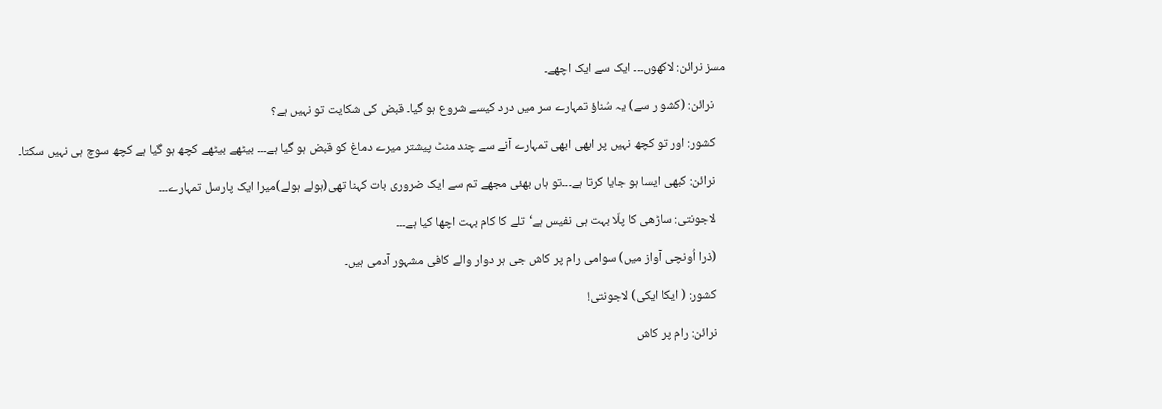مسز نرائن: لاکھوں۔۔۔ ایک سے ایک اچھے۔

    نرائن: (کشو ر سے) یہ سُناؤ تمہارے سر میں درد کیسے شروع ہو گیا۔ قبض کی شکایت تو نہیں ہے؟

    کشور: اور تو کچھ نہیں پر ابھی ابھی تمہارے آنے سے چند منٹ پیشتر میرے دماغ کو قبض ہو گیا ہے۔۔۔ بیٹھے بیٹھے کچھ ہو گیا ہے کچھ سوچ ہی نہیں سکتا۔

    نرائن: کبھی ایسا ہو جایا کرتا ہے۔۔۔تو ہاں بھئی مجھے تم سے ایک ضروری بات کہنا تھی(ہولے ہولے)میرا ایک پارسل تمہارے۔۔۔

    لاجونتی: ساڑھی کا پلّا بہت ہی نفیس ہے‘تلے کا کام بہت اچھا کیا ہے۔۔۔

    (ذرا اُونچی آواز میں) سوامی رام پر کاش جی ہر دوار والے کافی مشہور آدمی ہیں۔

    کشور: ( ایکا ایکی) لاجونتی!

    نرائن: رام پر کاش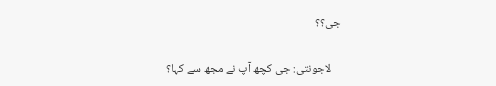جی؟؟

    لاجونتی: جی کچھ آپ نے مجھ سے کہا؟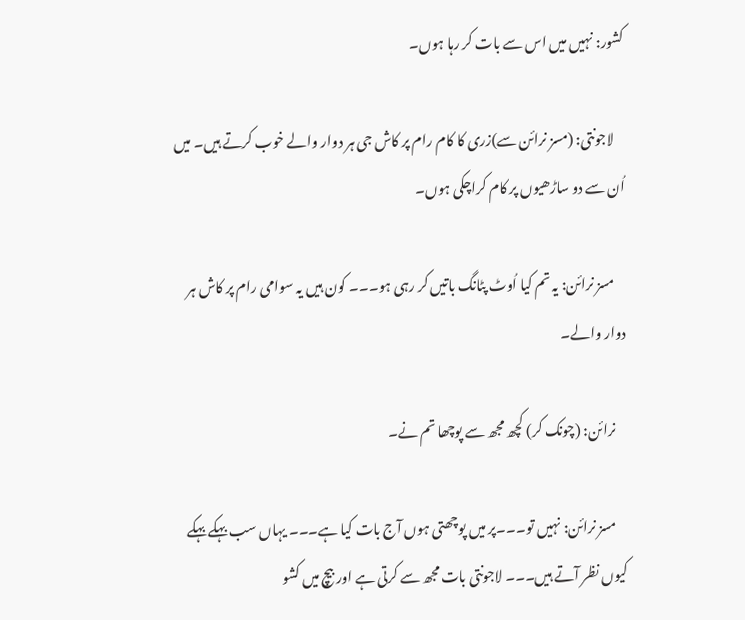کشور: نہیں میں اس سے بات کر رہا ہوں۔

    لاجونتی: (مسز نرائن سے)زری کا کام رام پر کاش جی ہر دوار والے خوب کرتے ہیں۔ میں اُن سے دو ساڑھیوں پر کام کراچکی ہوں۔

    مسز نرائن: یہ تم کیا اُوٹ پٹانگ باتیں کر رہی ہو۔۔۔ کون ہیں یہ سوامی رام پر کاش ہر دوار والے۔

    نرائن: (چونک کر) کچھ مجھ سے پوچھا تم نے۔

    مسز نرائن: نہیں تو۔۔۔پر میں پوچھتی ہوں آج بات کیا ہے۔۔۔ یہاں سب بہکے بہکے کیوں نظر آتے ہیں۔۔۔ لاجونتی بات مجھ سے کرتی ہے اور بیچ میں کشو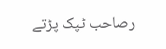رصاحب ٹپک پڑتے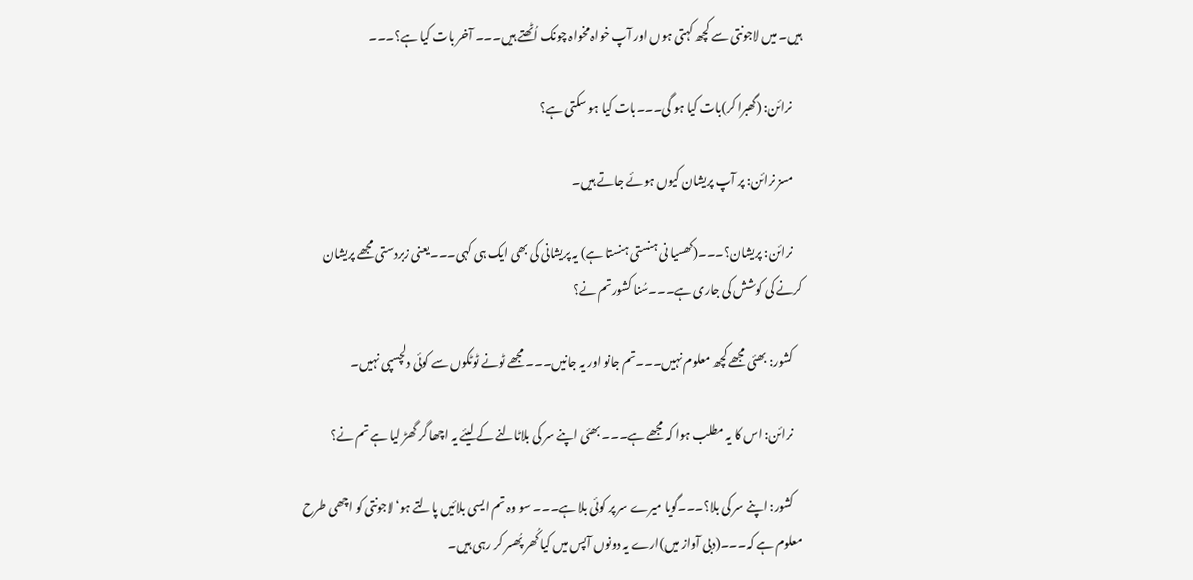ہیں۔ میں لاجونتی سے کچھ کہتی ہوں اور آپ خواہ مخواہ چونک اُٹھتے ہیں۔۔۔ آخر بات کیا ہے؟۔۔۔

    نرائن: (گھبرا کر)بات کیا ہو گی۔۔۔بات کیا ہو سکتی ہے؟

    مسز نرائن: پر آپ پریشان کیوں ہوئے جاتے ہیں۔

    نرائن: پریشان؟۔۔۔(کھسیا نی ہنستی ہنستا ہے) یہ پریشانی کی بھی ایک ہی کہی۔۔۔یعنی زبردستی مجھے پریشان کرنے کی کوشش کی جاری ہے۔۔۔سُنا کشورتم نے؟

    کشور: بھئی مجھے کچھ معلوم نہیں۔۔۔تم جانو اور یہ جانیں۔۔۔ مجھے ٹونے ٹوٹکوں سے کوئی دلچسپی نہیں۔

    نرائن: اس کا یہ مطلب ہوا کہ مجھے ہے۔۔۔ بھئی اپنے سر کی بلاٹالنے کے لیئے یہ اچھا گر گھڑ لیا ہے تم نے؟

    کشور: اپنے سر کی بلا؟۔۔۔گویا میرے سر پر کوئی بلا ہے۔۔۔ سو وہ تم ایسی بلائیں پالتے ہو‘لاجونتی کو اچھی طرح معلوم ہے کہ۔۔۔(دبی آواز میں)ارے یہ دونوں آپس میں کیا کُھر پُھسر کر رہی ہیں۔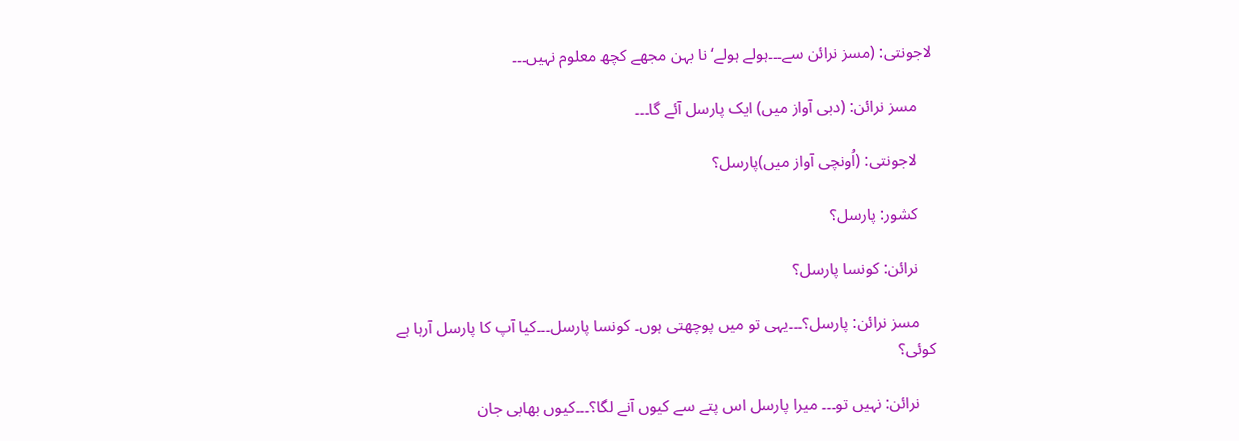لاجونتی: (مسز نرائن سے۔۔۔ہولے ہولے‘ نا بہن مجھے کچھ معلوم نہیں۔۔۔

    مسز نرائن: (دبی آواز میں) ایک پارسل آئے گا۔۔۔

    لاجونتی: (اُونچی آواز میں)پارسل؟

    کشور: پارسل؟

    نرائن: کونسا پارسل؟

    مسز نرائن: پارسل؟۔۔۔یہی تو میں پوچھتی ہوں۔ کونسا پارسل۔۔۔کیا آپ کا پارسل آرہا ہے کوئی؟

    نرائن: نہیں تو۔۔۔ میرا پارسل اس پتے سے کیوں آنے لگا؟۔۔۔کیوں بھابی جان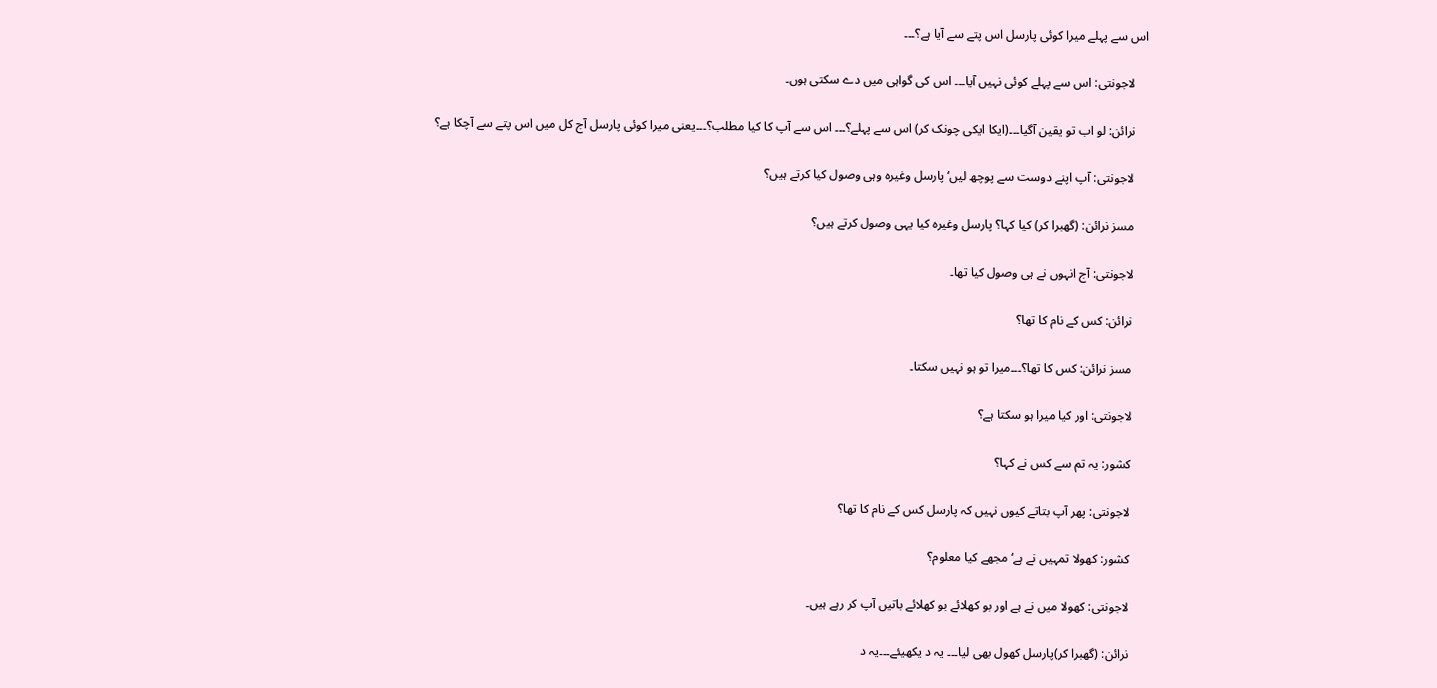اس سے پہلے میرا کوئی پارسل اس پتے سے آیا ہے؟۔۔۔

    لاجونتی: اس سے پہلے کوئی نہیں آیا۔۔۔ اس کی گواہی میں دے سکتی ہوں۔

    نرائن: لو اب تو یقین آگیا۔۔۔(ایکا ایکی چونک کر) اس سے پہلے؟۔۔۔ اس سے آپ کا کیا مطلب؟۔۔۔یعنی میرا کوئی پارسل آج کل میں اس پتے سے آچکا ہے؟

    لاجونتی: آپ اپنے دوست سے پوچھ لیں‘ پارسل وغیرہ وہی وصول کیا کرتے ہیں؟

    مسز نرائن: (گھبرا کر) کیا کہا؟ پارسل وغیرہ کیا یہی وصول کرتے ہیں؟

    لاجونتی: آج انہوں نے ہی وصول کیا تھا۔

    نرائن: کس کے نام کا تھا؟

    مسز نرائن: کس کا تھا؟۔۔۔میرا تو ہو نہیں سکتا۔

    لاجونتی: اور کیا میرا ہو سکتا ہے؟

    کشور: یہ تم سے کس نے کہا؟

    لاجونتی: پھر آپ بتاتے کیوں نہیں کہ پارسل کس کے نام کا تھا؟

    کشور: کھولا تمہیں نے ہے‘مجھے کیا معلوم؟

    لاجونتی: کھولا میں نے ہے اور بو کھلائے بو کھلائے باتیں آپ کر رہے ہیں۔

    نرائن: (گھبرا کر)پارسل کھول بھی لیا۔۔۔ یہ د یکھیئے۔۔۔یہ د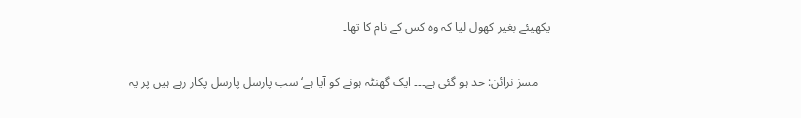یکھیئے بغیر کھول لیا کہ وہ کس کے نام کا تھا۔

    مسز نرائن: حد ہو گئی ہے۔۔۔ ایک گھنٹہ ہونے کو آیا ہے‘ سب پارسل پارسل پکار رہے ہیں پر یہ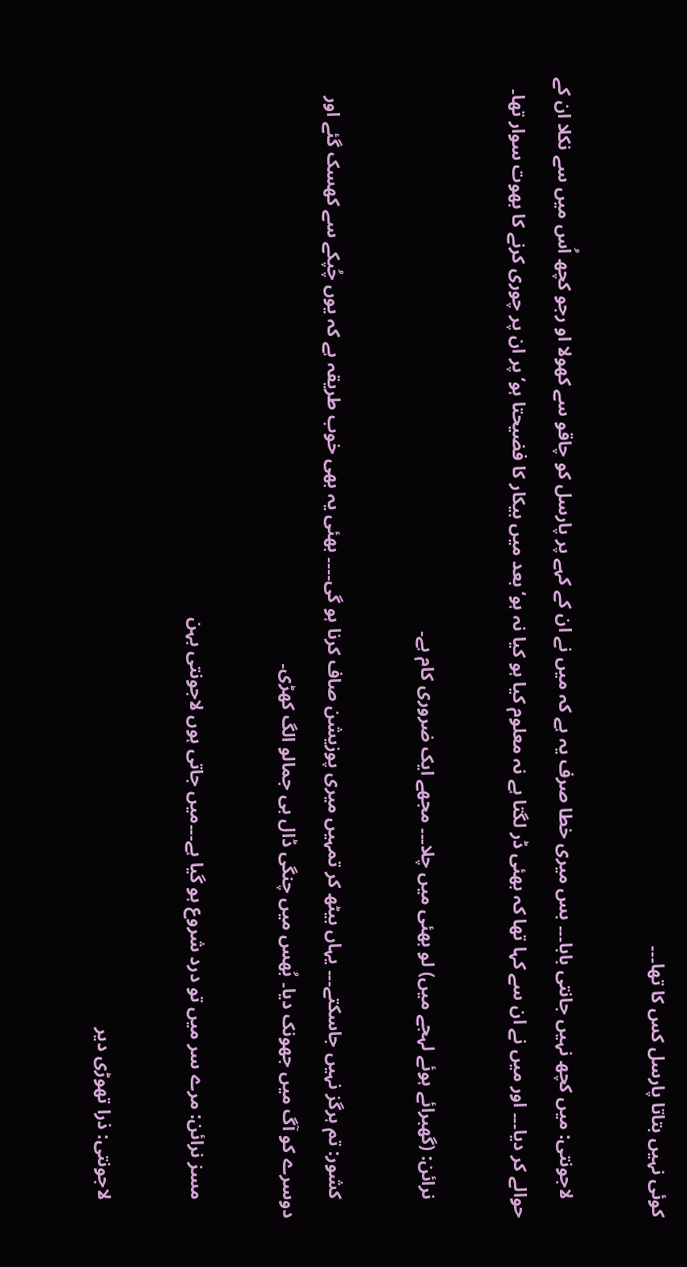کوئی نہیں بتاتا پارسل کس کا تھا۔۔۔

    لاجونتی: میں کچھ نہیں جانتی بابا۔۔۔ بس میری خطا صرف یہ ہے کہ میں نے ان کے کہے پر پارسل کو چاقو سے کھولا او رجو کچھ اُس میں سے نکلا ان کے حوالے کر دیا۔۔۔ اور میں نے ان سے کہا تھا کہ بھئی ڈر لگتا ہے نہ معلوم کیا ہو کیا نہ ہو‘ بعد میں بیکار کا فضیحتا ہو‘ پر ان پر چوری کرنے کا بھوت سوار تھا۔

    نرائن: (گھبرائے ہوئے لہجے میں) لو بھئی میں چلا۔۔۔ مجھے ایک ضروری کام ہے۔

    کشور: تم ہرگز نہیں جاسکتے۔۔۔ یہاں بیٹھ کر تمہیں میری پوزیشن صاف کرنا ہو گی۔۔۔۔ بھئی یہ بھی خوب طریقہ ہے کہ یوں چُپکے سے کھسک گئے اور دوسرے کو آگ میں جھونک دیا۔ بُھس میں چنگی ڈال بی جمالو الگ کھڑی۔

    مسز نرائن: مرے سر میں تو درد شروع ہو گیا ہے۔۔۔میں جاتی ہوں لاجونتی بہن

    لاجونتی: ذرا تھوڑی دیر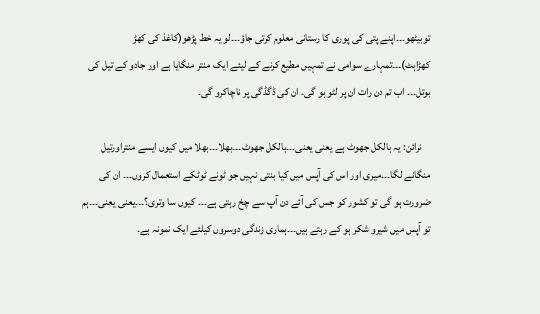توبیٹھو۔۔۔اپنے پتی کی پوری کا رستانی معلوم کرتی جاؤ۔۔۔لو یہ خط پڑھو(کاغذ کی کھڑ کھڑاہٹ)۔۔۔تمہارے سوامی نے تمہیں مطیع کرنے کے لیئے ایک منتر منگایا ہے اور جادو کے تیل کی بوتل۔۔۔ اب تم دن رات ان پر لٹو ہو گی۔ ان کی ڈگڈگی پر ناچاکرو گی۔

    نرائن: یہ بالکل جھوٹ ہے یعنی یعنی۔۔۔بالکل جھوٹ۔۔۔بھلا۔۔۔بھلا میں کیوں ایسے منتراورتیل منگانے لگا۔۔۔میری اور اس کی آپس میں کیا بنتی نہیں جو ٹونے ٹوٹکے استعمال کروں۔۔۔ ان کی ضرورت ہو گی تو کشور کو جس کی آئے دن آپ سے چخ رہتی ہے۔۔۔ کیوں سا وتری؟۔۔۔یعنی یعنی۔۔۔ہم تو آپس میں شیرو شکر ہو کے رہتے ہیں۔۔۔ہماری زندگی دوسروں کیلئے ایک نمونہ ہے۔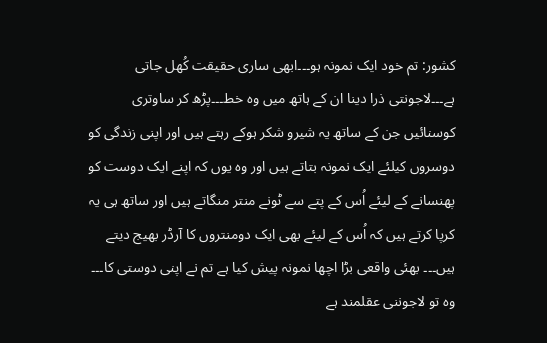کشور: تم خود ایک نمونہ ہو۔۔۔ابھی ساری حقیقت کُھل جاتی ہے۔۔۔لاجونتی ذرا دینا ان کے ہاتھ میں وہ خط۔۔۔پڑھ کر ساوتری کوسنائیں جن کے ساتھ یہ شیرو شکر ہوکے رہتے ہیں اور اپنی زندگی کو دوسروں کیلئے ایک نمونہ بتاتے ہیں اور وہ یوں کہ اپنے ایک دوست کو پھنسانے کے لیئے اُس کے پتے سے ٹونے منتر منگاتے ہیں اور ساتھ ہی یہ کرپا کرتے ہیں کہ اُس کے لیئے بھی ایک دومنتروں کا آرڈر بھیج دیتے ہیں۔۔۔ بھئی واقعی بڑا اچھا نمونہ پیش کیا ہے تم نے اپنی دوستی کا۔۔۔ وہ تو لاجوننی عقلمند ہے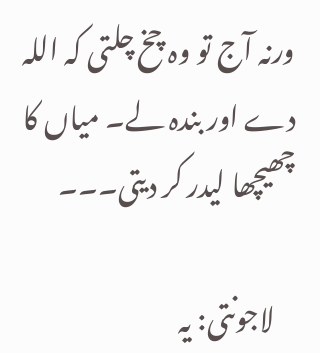ورنہ آج تو وہ چخ چلتی کہ اللہ دے اور بندہ لے۔ میاں کا چھیچھا لیدر کر دیتی۔۔۔

    لاجونتی: یہ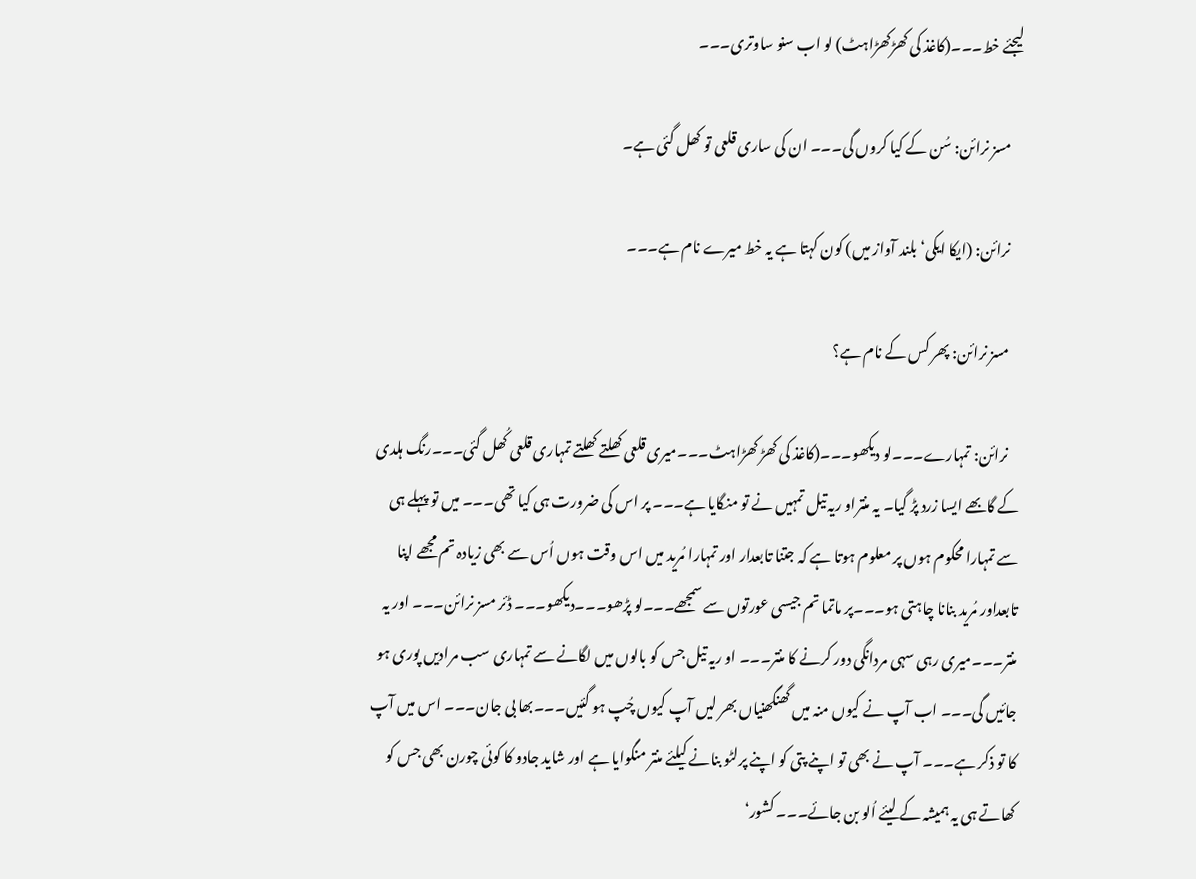لیجئے خط۔۔۔(کاغذ کی کھڑکھڑاہٹ) لو اب سنو ساوتری۔۔۔

    مسز نرائن: سُن کے کیا کروں گی۔۔۔ ان کی ساری قلعی تو کھل گئی ہے۔

    نرائن: (ایکا ایکی‘ بلند آواز میں) کون کہتا ہے یہ خط میرے نام ہے۔۔۔

    مسز نرائن: پھر کس کے نام ہے؟

    نرائن: تمہارے۔۔۔لو دیکھو۔۔۔(کاغذ کی کھڑ کھڑاہٹ۔۔۔میری قلعی کھلتے کھلتے تمہاری قلعی کُھل گئی۔۔۔رنگ ہلدی کے گابھے ایسا زرد پڑ گیا۔ یہ منتراو ریہ تیل تمہیں نے تو منگایا ہے۔۔۔ پر اس کی ضرورت ہی کیا تھی۔۔۔ میں تو پہلے ہی سے تمہارا محکوم ہوں پر معلوم ہوتا ہے کہ جتنا تابعدار اور تمہارا مُرید میں اس وقت ہوں اُس سے بھی زیادہ تم مجھے اپنا تابعداور مُرید بنانا چاہتی ہو۔۔۔پر ماتما تم جیسی عورتوں سے سمجھے۔۔۔لو پڑھو۔۔۔دیکھو۔۔۔ ڈئر مسز نرائن۔۔۔ اور یہ منتر۔۔۔میری رہی سہی مردانگی دور کرنے کا منتر۔۔۔ او ریہ تیل جس کو بالوں میں لگانے سے تمہاری سب مرادیں پوری ہو جائیں گی۔۔۔ اب آپ نے کیوں منہ میں گھنگھنیاں بھر لیں آپ کیوں چُپ ہو گئیں۔۔۔بھا بی جان۔۔۔ اس میں آپ کا تو ذکر ہے۔۔۔ آپ نے بھی تو اپنے پتی کو اپنے پرلٹو بنانے کیلئے منتر منگوایا ہے اور شاید جادو کا کوئی چورن بھی جس کو کھاتے ہی یہ ہمیشہ کے لیئے اُلو بن جائے۔۔۔ کشور‘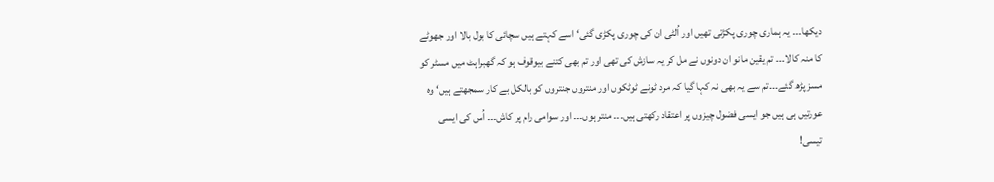دیکھا۔۔۔ یہ ہماری چوری پکڑتی تھیں اور اُلٹی ان کی چوری پکڑی گئی‘ اسے کہتے ہیں سچائی کا بول بالا اور جھوٹے کا منہ کالا۔۔۔ تم یقین مانو ان دونوں نے مل کر یہ سازش کی تھی اور تم بھی کتنے بیوقوف ہو کہ گھبراہٹ میں مسٹر کو مسز پڑھ گئے۔۔۔تم سے یہ بھی نہ کہا گیا کہ مرد ٹونے ٹوٹکوں اور منتروں جنتروں کو بالکل بے کار سمجھتے ہیں‘ وہ عورتیں ہی ہیں جو ایسی فضول چیزوں پر اعتقاد رکھتی ہیں۔۔۔ منتر ہوں۔۔۔ اور سوامی رام پر کاش۔۔۔ اُس کی ایسی تیسی!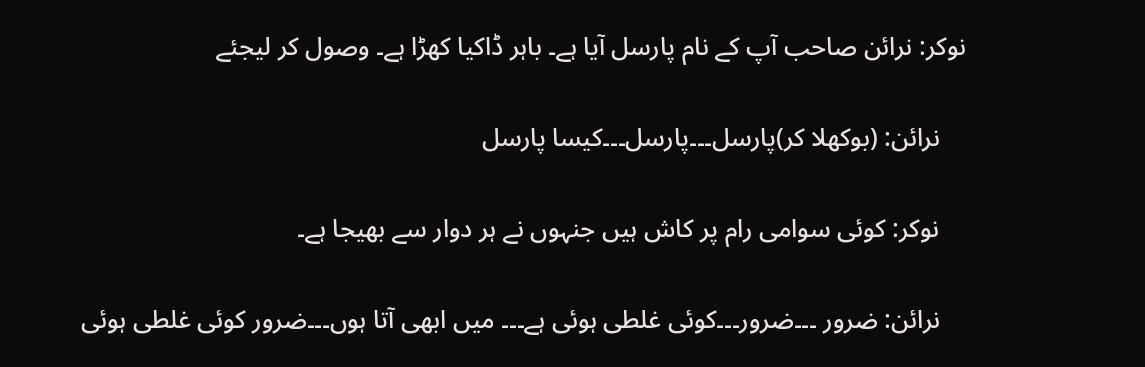نوکر: نرائن صاحب آپ کے نام پارسل آیا ہے۔ باہر ڈاکیا کھڑا ہے۔ وصول کر لیجئے

    نرائن: (بوکھلا کر)پارسل۔۔۔پارسل۔۔۔کیسا پارسل

    نوکر: کوئی سوامی رام پر کاش ہیں جنہوں نے ہر دوار سے بھیجا ہے۔

    نرائن: ضرور ۔۔۔ضرور۔۔۔کوئی غلطی ہوئی ہے۔۔۔ میں ابھی آتا ہوں۔۔۔ضرور کوئی غلطی ہوئی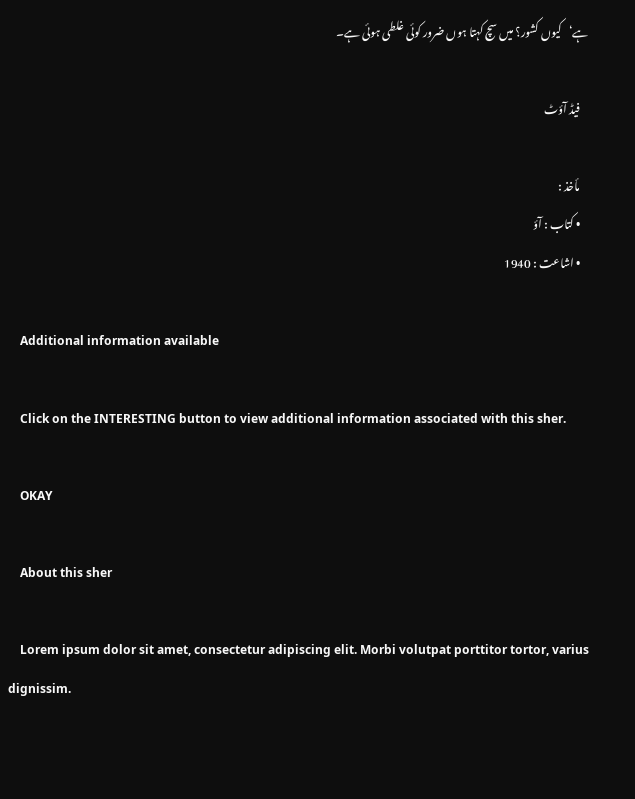ہے‘کیوں کشور؟ میں سچ کہتا ہوں ضرور کوئی غلطی ہوئی ہے۔

    فیڈ آؤٹ

    مأخذ :
    • کتاب : آؤ
    • اشاعت : 1940

    Additional information available

    Click on the INTERESTING button to view additional information associated with this sher.

    OKAY

    About this sher

    Lorem ipsum dolor sit amet, consectetur adipiscing elit. Morbi volutpat porttitor tortor, varius dignissim.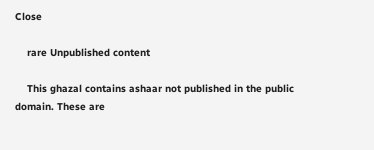Close

    rare Unpublished content

    This ghazal contains ashaar not published in the public domain. These are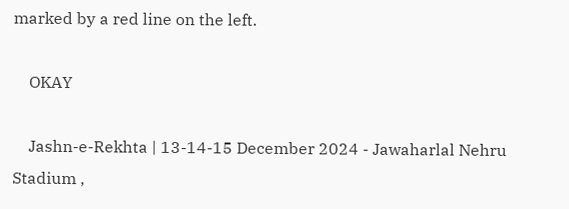marked by a red line on the left.

    OKAY

    Jashn-e-Rekhta | 13-14-15 December 2024 - Jawaharlal Nehru Stadium ,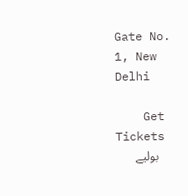Gate No. 1, New Delhi

    Get Tickets
    بولیے